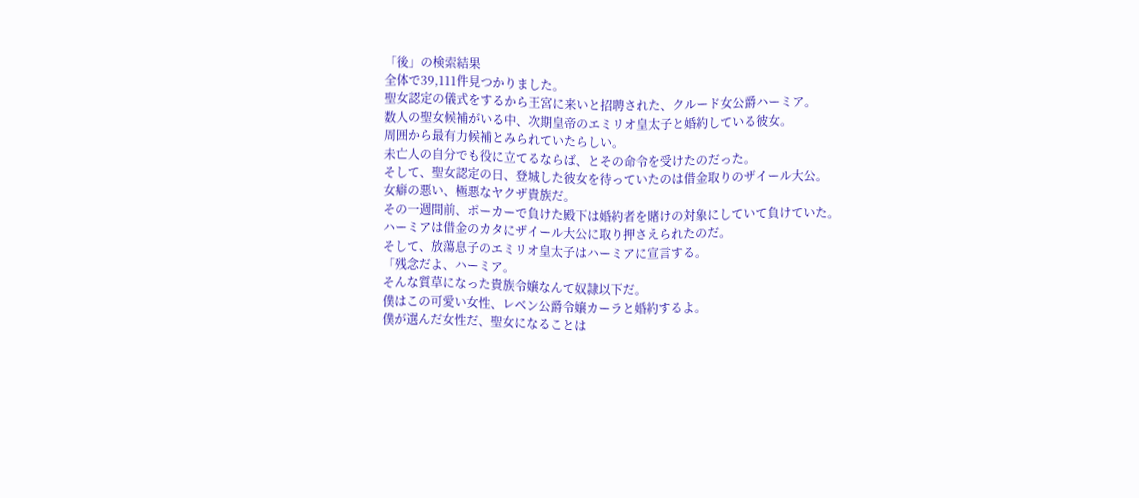「後」の検索結果
全体で39,111件見つかりました。
聖女認定の儀式をするから王宮に来いと招聘された、クルード女公爵ハーミア。
数人の聖女候補がいる中、次期皇帝のエミリオ皇太子と婚約している彼女。
周囲から最有力候補とみられていたらしい。
未亡人の自分でも役に立てるならば、とその命令を受けたのだった。
そして、聖女認定の日、登城した彼女を待っていたのは借金取りのザイール大公。
女癖の悪い、極悪なヤクザ貴族だ。
その一週間前、ポーカーで負けた殿下は婚約者を賭けの対象にしていて負けていた。
ハーミアは借金のカタにザイール大公に取り押さえられたのだ。
そして、放蕩息子のエミリオ皇太子はハーミアに宣言する。
「残念だよ、ハーミア。
そんな質草になった貴族令嬢なんて奴隷以下だ。
僕はこの可愛い女性、レベン公爵令嬢カーラと婚約するよ。
僕が選んだ女性だ、聖女になることは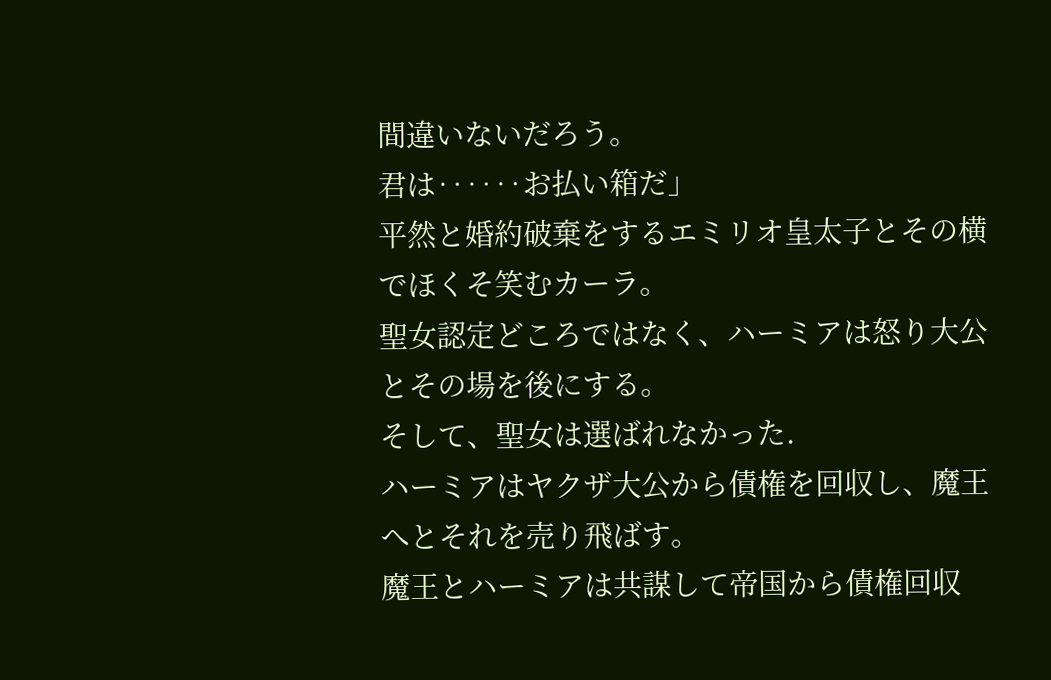間違いないだろう。
君は‥‥‥お払い箱だ」
平然と婚約破棄をするエミリオ皇太子とその横でほくそ笑むカーラ。
聖女認定どころではなく、ハーミアは怒り大公とその場を後にする。
そして、聖女は選ばれなかった.
ハーミアはヤクザ大公から債権を回収し、魔王へとそれを売り飛ばす。
魔王とハーミアは共謀して帝国から債権回収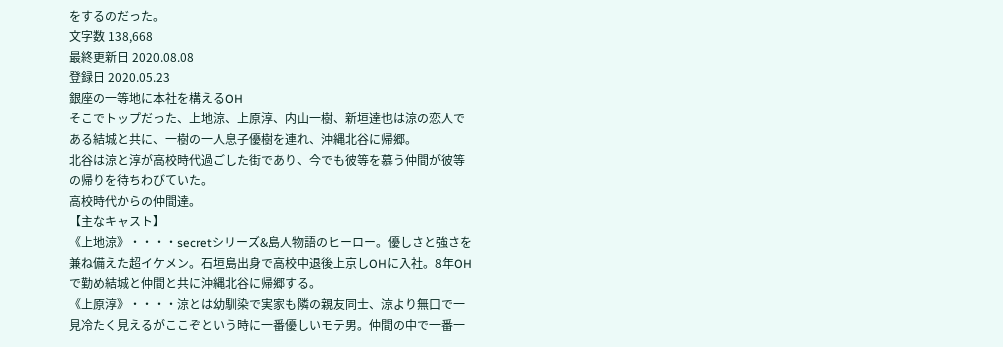をするのだった。
文字数 138,668
最終更新日 2020.08.08
登録日 2020.05.23
銀座の一等地に本社を構えるOH
そこでトップだった、上地涼、上原淳、内山一樹、新垣達也は涼の恋人である結城と共に、一樹の一人息子優樹を連れ、沖縄北谷に帰郷。
北谷は涼と淳が高校時代過ごした街であり、今でも彼等を慕う仲間が彼等の帰りを待ちわびていた。
高校時代からの仲間達。
【主なキャスト】
《上地涼》・・・・secretシリーズ&島人物語のヒーロー。優しさと強さを兼ね備えた超イケメン。石垣島出身で高校中退後上京しOHに入社。8年OHで勤め結城と仲間と共に沖縄北谷に帰郷する。
《上原淳》・・・・涼とは幼馴染で実家も隣の親友同士、涼より無口で一見冷たく見えるがここぞという時に一番優しいモテ男。仲間の中で一番一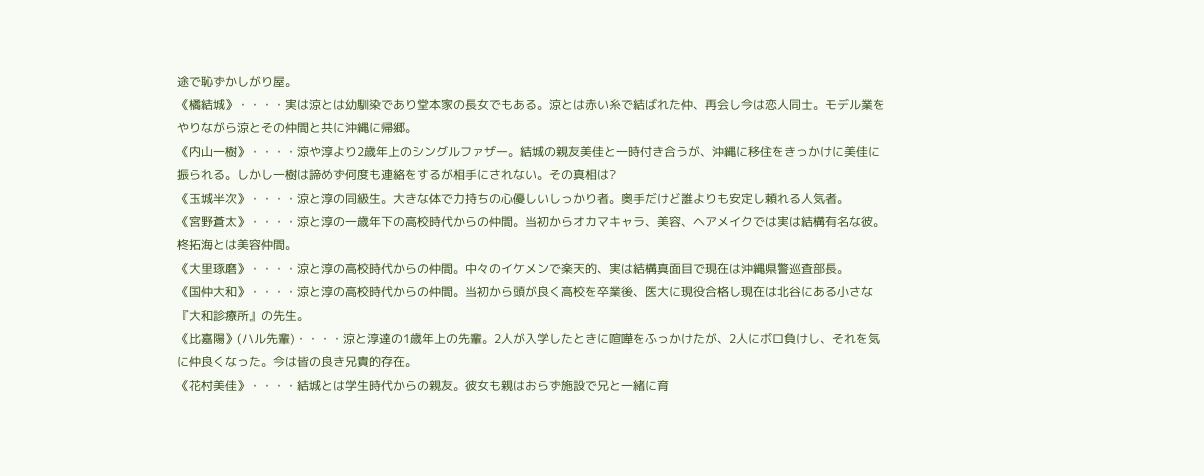途で恥ずかしがり屋。
《橘結城》・・・・実は涼とは幼馴染であり堂本家の長女でもある。涼とは赤い糸で結ばれた仲、再会し今は恋人同士。モデル業をやりながら涼とその仲間と共に沖縄に帰郷。
《内山一樹》・・・・涼や淳より2歳年上のシングルファザー。結城の親友美佳と一時付き合うが、沖縄に移住をきっかけに美佳に振られる。しかし一樹は諦めず何度も連絡をするが相手にされない。その真相は?
《玉城半次》・・・・涼と淳の同級生。大きな体で力持ちの心優しいしっかり者。奥手だけど誰よりも安定し頼れる人気者。
《宮野蒼太》・・・・涼と淳の一歳年下の高校時代からの仲間。当初からオカマキャラ、美容、ヘアメイクでは実は結構有名な彼。柊拓海とは美容仲間。
《大里琢磨》・・・・涼と淳の高校時代からの仲間。中々のイケメンで楽天的、実は結構真面目で現在は沖縄県警巡査部長。
《国仲大和》・・・・涼と淳の高校時代からの仲間。当初から頭が良く高校を卒業後、医大に現役合格し現在は北谷にある小さな『大和診療所』の先生。
《比嘉陽》(ハル先輩)・・・・涼と淳達の1歳年上の先輩。2人が入学したときに喧嘩をふっかけたが、2人にボロ負けし、それを気に仲良くなった。今は皆の良き兄貴的存在。
《花村美佳》・・・・結城とは学生時代からの親友。彼女も親はおらず施設で兄と一緒に育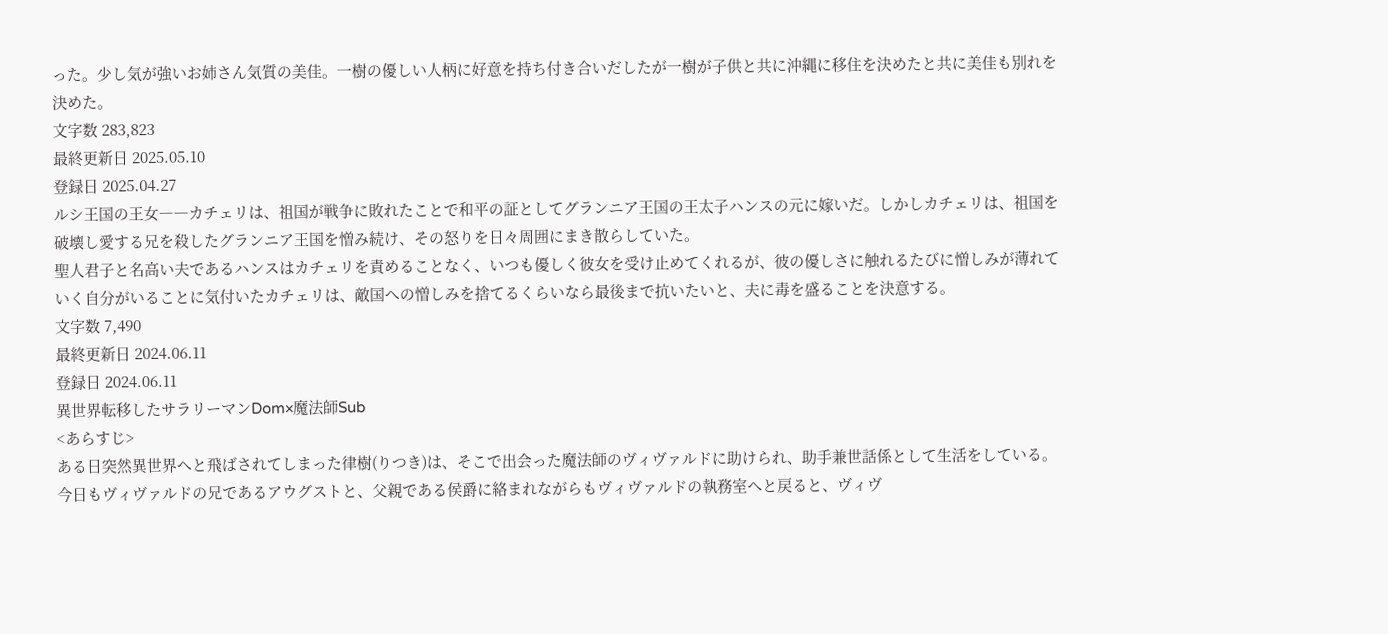った。少し気が強いお姉さん気質の美佳。一樹の優しい人柄に好意を持ち付き合いだしたが一樹が子供と共に沖縄に移住を決めたと共に美佳も別れを決めた。
文字数 283,823
最終更新日 2025.05.10
登録日 2025.04.27
ルシ王国の王女――カチェリは、祖国が戦争に敗れたことで和平の証としてグランニア王国の王太子ハンスの元に嫁いだ。しかしカチェリは、祖国を破壊し愛する兄を殺したグランニア王国を憎み続け、その怒りを日々周囲にまき散らしていた。
聖人君子と名高い夫であるハンスはカチェリを責めることなく、いつも優しく彼女を受け止めてくれるが、彼の優しさに触れるたびに憎しみが薄れていく自分がいることに気付いたカチェリは、敵国への憎しみを捨てるくらいなら最後まで抗いたいと、夫に毒を盛ることを決意する。
文字数 7,490
最終更新日 2024.06.11
登録日 2024.06.11
異世界転移したサラリーマンDom×魔法師Sub
<あらすじ>
ある日突然異世界へと飛ばされてしまった律樹(りつき)は、そこで出会った魔法師のヴィヴァルドに助けられ、助手兼世話係として生活をしている。
今日もヴィヴァルドの兄であるアウグストと、父親である侯爵に絡まれながらもヴィヴァルドの執務室へと戻ると、ヴィヴ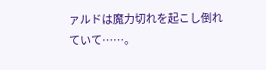ァルドは魔力切れを起こし倒れていて……。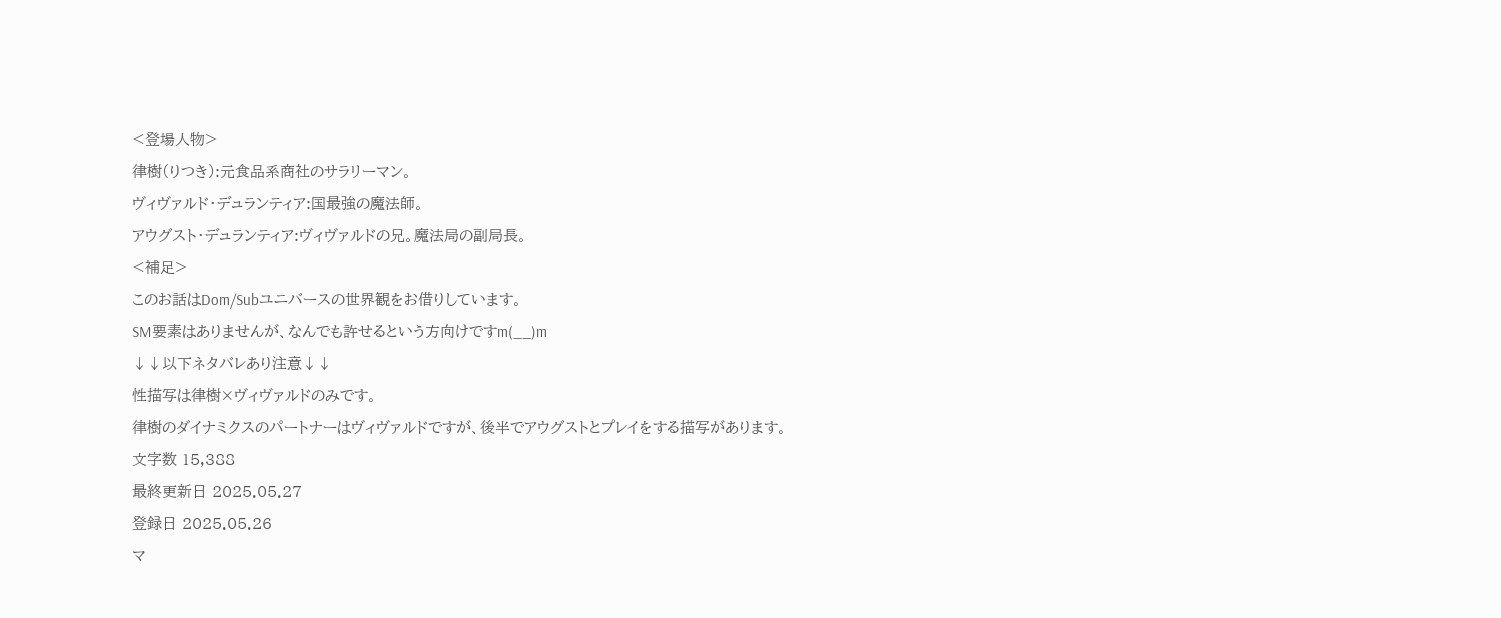<登場人物>
律樹(りつき):元食品系商社のサラリーマン。
ヴィヴァルド・デュランティア:国最強の魔法師。
アウグスト・デュランティア:ヴィヴァルドの兄。魔法局の副局長。
<補足>
このお話はDom/Subユニバースの世界観をお借りしています。
SM要素はありませんが、なんでも許せるという方向けですm(__)m
↓↓以下ネタバレあり注意↓↓
性描写は律樹×ヴィヴァルドのみです。
律樹のダイナミクスのパートナーはヴィヴァルドですが、後半でアウグストとプレイをする描写があります。
文字数 15,388
最終更新日 2025.05.27
登録日 2025.05.26
マ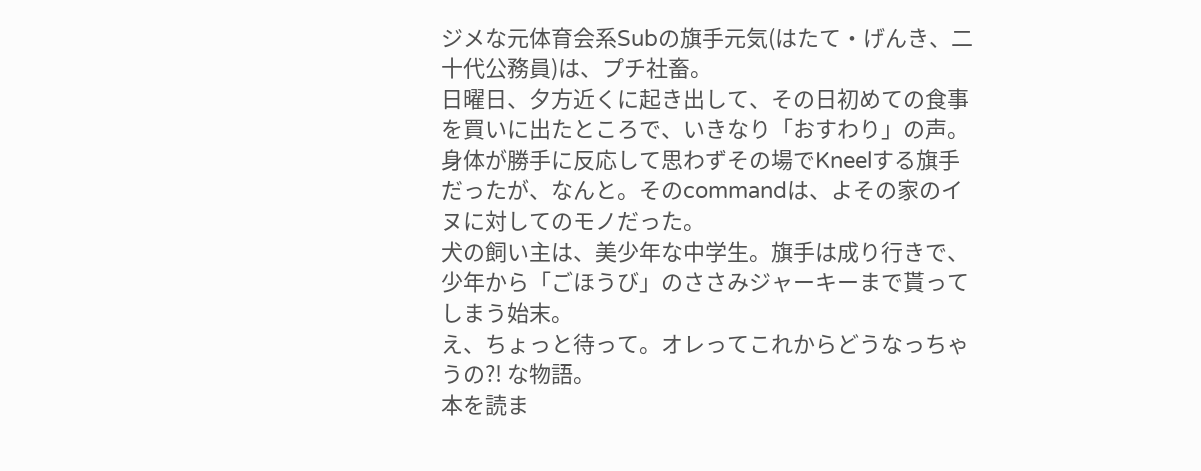ジメな元体育会系Subの旗手元気(はたて・げんき、二十代公務員)は、プチ社畜。
日曜日、夕方近くに起き出して、その日初めての食事を買いに出たところで、いきなり「おすわり」の声。
身体が勝手に反応して思わずその場でKneelする旗手だったが、なんと。そのcommandは、よその家のイヌに対してのモノだった。
犬の飼い主は、美少年な中学生。旗手は成り行きで、少年から「ごほうび」のささみジャーキーまで貰ってしまう始末。
え、ちょっと待って。オレってこれからどうなっちゃうの?! な物語。
本を読ま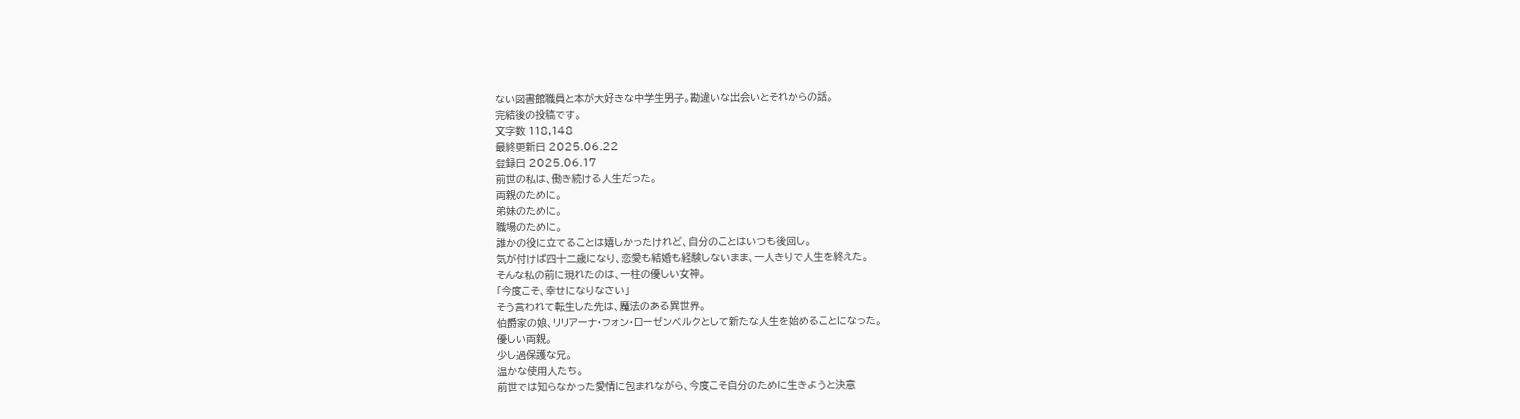ない図書館職員と本が大好きな中学生男子。勘違いな出会いとそれからの話。
完結後の投稿です。
文字数 118,148
最終更新日 2025.06.22
登録日 2025.06.17
前世の私は、働き続ける人生だった。
両親のために。
弟妹のために。
職場のために。
誰かの役に立てることは嬉しかったけれど、自分のことはいつも後回し。
気が付けば四十二歳になり、恋愛も結婚も経験しないまま、一人きりで人生を終えた。
そんな私の前に現れたのは、一柱の優しい女神。
「今度こそ、幸せになりなさい」
そう言われて転生した先は、魔法のある異世界。
伯爵家の娘、リリアーナ・フォン・ローゼンベルクとして新たな人生を始めることになった。
優しい両親。
少し過保護な兄。
温かな使用人たち。
前世では知らなかった愛情に包まれながら、今度こそ自分のために生きようと決意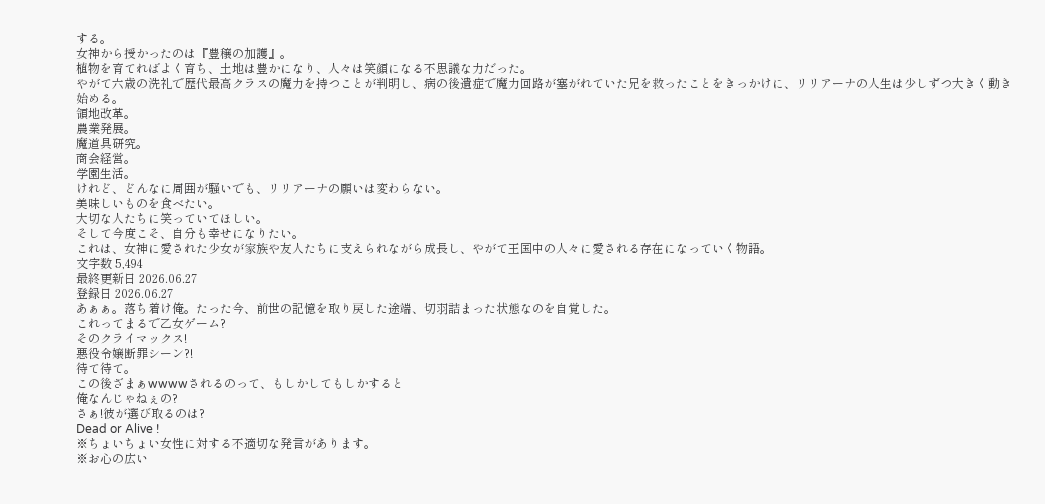する。
女神から授かったのは『豊穣の加護』。
植物を育てればよく育ち、土地は豊かになり、人々は笑顔になる不思議な力だった。
やがて六歳の洗礼で歴代最高クラスの魔力を持つことが判明し、病の後遺症で魔力回路が塞がれていた兄を救ったことをきっかけに、リリアーナの人生は少しずつ大きく動き始める。
領地改革。
農業発展。
魔道具研究。
商会経営。
学園生活。
けれど、どんなに周囲が騒いでも、リリアーナの願いは変わらない。
美味しいものを食べたい。
大切な人たちに笑っていてほしい。
そして今度こそ、自分も幸せになりたい。
これは、女神に愛された少女が家族や友人たちに支えられながら成長し、やがて王国中の人々に愛される存在になっていく物語。
文字数 5,494
最終更新日 2026.06.27
登録日 2026.06.27
あぁぁ。落ち着け俺。たった今、前世の記憶を取り戻した途端、切羽詰まった状態なのを自覚した。
これってまるで乙女ゲーム?
そのクライマックス!
悪役令嬢断罪シーン?!
待て待て。
この後ざまぁwwwwされるのって、もしかしてもしかすると
俺なんじゃねぇの?
さぁ!彼が選び取るのは?
Dead or Alive !
※ちょいちょい女性に対する不適切な発言があります。
※お心の広い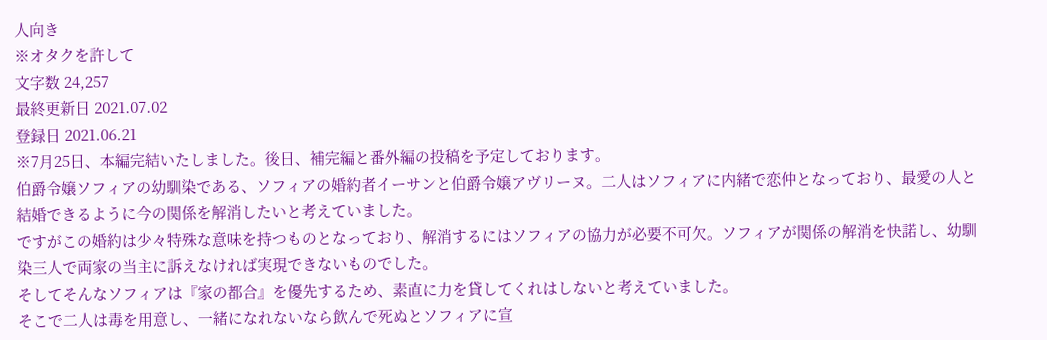人向き
※オタクを許して
文字数 24,257
最終更新日 2021.07.02
登録日 2021.06.21
※7月25日、本編完結いたしました。後日、補完編と番外編の投稿を予定しております。
伯爵令嬢ソフィアの幼馴染である、ソフィアの婚約者イーサンと伯爵令嬢アヴリーヌ。二人はソフィアに内緒で恋仲となっており、最愛の人と結婚できるように今の関係を解消したいと考えていました。
ですがこの婚約は少々特殊な意味を持つものとなっており、解消するにはソフィアの協力が必要不可欠。ソフィアが関係の解消を快諾し、幼馴染三人で両家の当主に訴えなければ実現できないものでした。
そしてそんなソフィアは『家の都合』を優先するため、素直に力を貸してくれはしないと考えていました。
そこで二人は毒を用意し、一緒になれないなら飲んで死ぬとソフィアに宣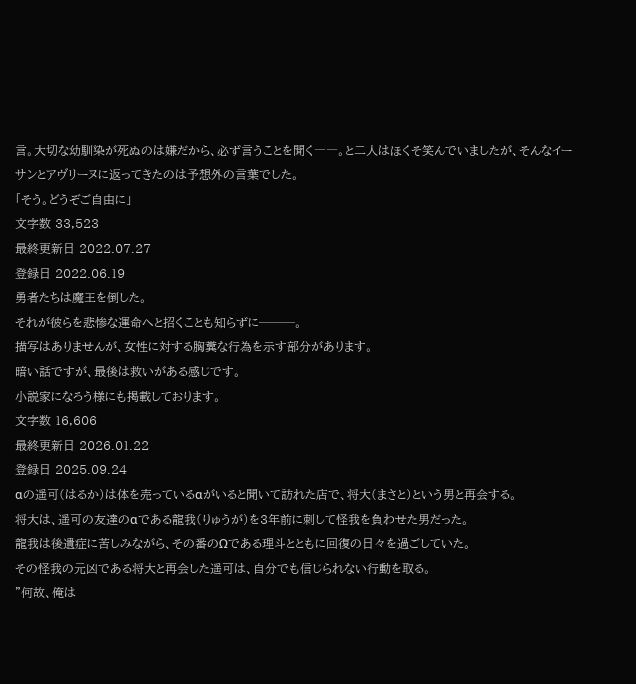言。大切な幼馴染が死ぬのは嫌だから、必ず言うことを聞く――。と二人はほくそ笑んでいましたが、そんなイーサンとアヴリーヌに返ってきたのは予想外の言葉でした。
「そう。どうぞご自由に」
文字数 33,523
最終更新日 2022.07.27
登録日 2022.06.19
勇者たちは魔王を倒した。
それが彼らを悲惨な運命へと招くことも知らずに───。
描写はありませんが、女性に対する胸糞な行為を示す部分があります。
暗い話ですが、最後は救いがある感じです。
小説家になろう様にも掲載しております。
文字数 16,606
最終更新日 2026.01.22
登録日 2025.09.24
αの遥可(はるか)は体を売っているαがいると聞いて訪れた店で、将大(まさと)という男と再会する。
将大は、遥可の友達のαである龍我(りゅうが)を3年前に刺して怪我を負わせた男だった。
龍我は後遺症に苦しみながら、その番のΩである理斗とともに回復の日々を過ごしていた。
その怪我の元凶である将大と再会した遥可は、自分でも信じられない行動を取る。
"何故、俺は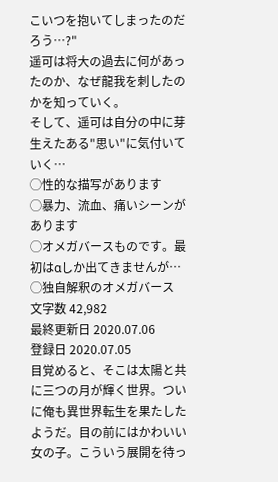こいつを抱いてしまったのだろう…?"
遥可は将大の過去に何があったのか、なぜ龍我を刺したのかを知っていく。
そして、遥可は自分の中に芽生えたある"思い"に気付いていく…
◯性的な描写があります
◯暴力、流血、痛いシーンがあります
◯オメガバースものです。最初はαしか出てきませんが…
◯独自解釈のオメガバース
文字数 42,982
最終更新日 2020.07.06
登録日 2020.07.05
目覚めると、そこは太陽と共に三つの月が輝く世界。ついに俺も異世界転生を果たしたようだ。目の前にはかわいい女の子。こういう展開を待っ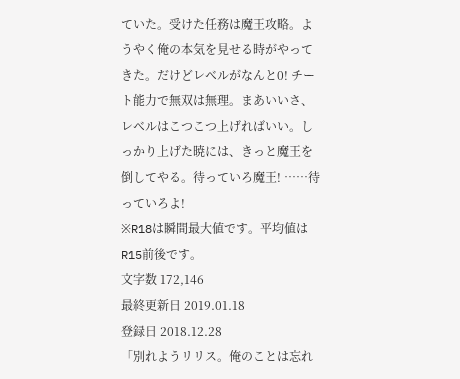ていた。受けた任務は魔王攻略。ようやく俺の本気を見せる時がやってきた。だけどレベルがなんと0! チート能力で無双は無理。まあいいさ、レベルはこつこつ上げればいい。しっかり上げた暁には、きっと魔王を倒してやる。待っていろ魔王! ……待っていろよ!
※R18は瞬間最大値です。平均値はR15前後です。
文字数 172,146
最終更新日 2019.01.18
登録日 2018.12.28
「別れようリリス。俺のことは忘れ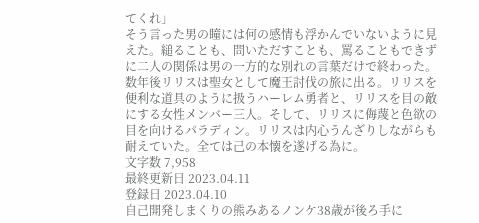てくれ」
そう言った男の瞳には何の感情も浮かんでいないように見えた。縋ることも、問いただすことも、罵ることもできずに二人の関係は男の一方的な別れの言葉だけで終わった。
数年後リリスは聖女として魔王討伐の旅に出る。リリスを便利な道具のように扱うハーレム勇者と、リリスを目の敵にする女性メンバー三人。そして、リリスに侮蔑と色欲の目を向けるパラディン。リリスは内心うんざりしながらも耐えていた。全ては己の本懐を遂げる為に。
文字数 7,958
最終更新日 2023.04.11
登録日 2023.04.10
自己開発しまくりの熊みあるノンケ38歳が後ろ手に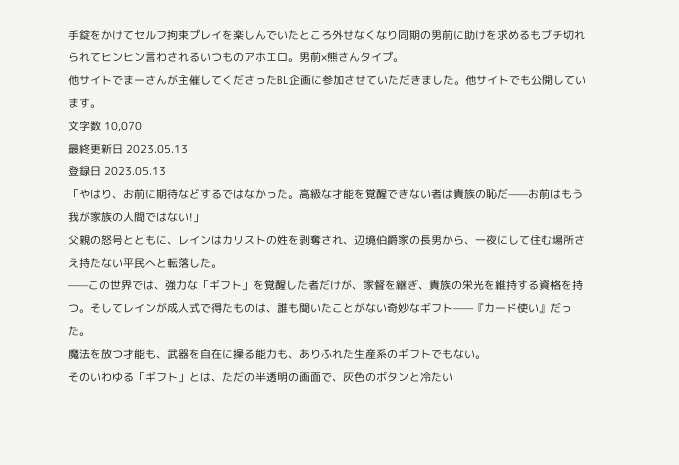手錠をかけてセルフ拘束プレイを楽しんでいたところ外せなくなり同期の男前に助けを求めるもブチ切れられてヒンヒン言わされるいつものアホエロ。男前×熊さんタイプ。
他サイトでまーさんが主催してくださったBL企画に参加させていただきました。他サイトでも公開しています。
文字数 10,070
最終更新日 2023.05.13
登録日 2023.05.13
「やはり、お前に期待などするではなかった。高級な才能を覚醒できない者は貴族の恥だ——お前はもう我が家族の人間ではない!」
父親の怒号とともに、レインはカリストの姓を剥奪され、辺境伯爵家の長男から、一夜にして住む場所さえ持たない平民へと転落した。
——この世界では、強力な「ギフト」を覚醒した者だけが、家督を継ぎ、貴族の栄光を維持する資格を持つ。そしてレインが成人式で得たものは、誰も聞いたことがない奇妙なギフト——『カード使い』だった。
魔法を放つ才能も、武器を自在に操る能力も、ありふれた生産系のギフトでもない。
そのいわゆる「ギフト」とは、ただの半透明の画面で、灰色のボタンと冷たい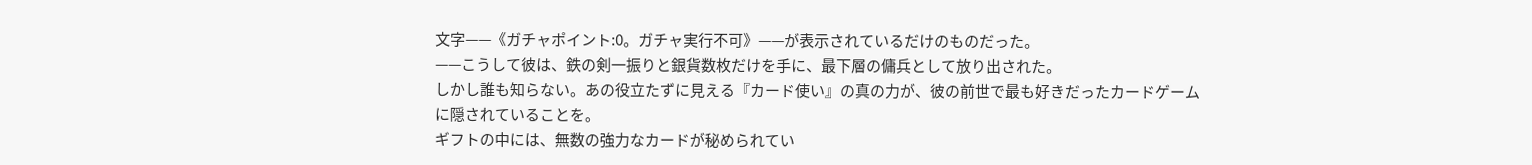文字——《ガチャポイント:0。ガチャ実行不可》——が表示されているだけのものだった。
——こうして彼は、鉄の剣一振りと銀貨数枚だけを手に、最下層の傭兵として放り出された。
しかし誰も知らない。あの役立たずに見える『カード使い』の真の力が、彼の前世で最も好きだったカードゲームに隠されていることを。
ギフトの中には、無数の強力なカードが秘められてい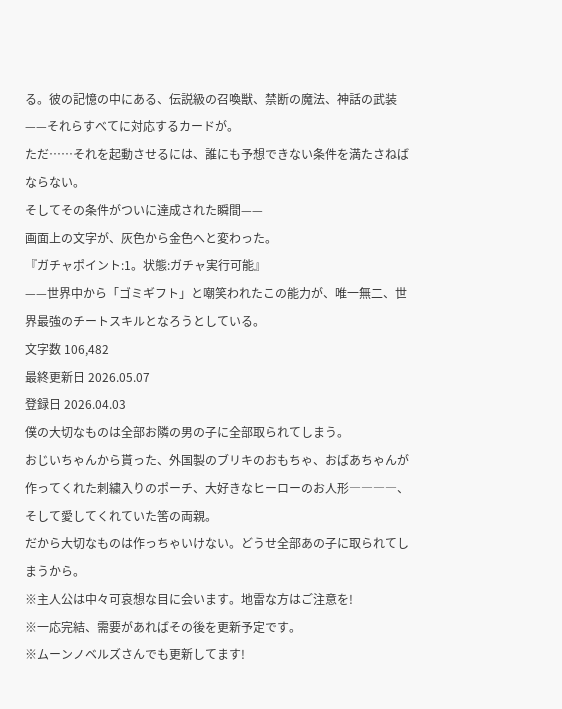る。彼の記憶の中にある、伝説級の召喚獣、禁断の魔法、神話の武装——それらすべてに対応するカードが。
ただ……それを起動させるには、誰にも予想できない条件を満たさねばならない。
そしてその条件がついに達成された瞬間——
画面上の文字が、灰色から金色へと変わった。
『ガチャポイント:1。状態:ガチャ実行可能』
——世界中から「ゴミギフト」と嘲笑われたこの能力が、唯一無二、世界最強のチートスキルとなろうとしている。
文字数 106,482
最終更新日 2026.05.07
登録日 2026.04.03
僕の大切なものは全部お隣の男の子に全部取られてしまう。
おじいちゃんから貰った、外国製のブリキのおもちゃ、おばあちゃんが作ってくれた刺繍入りのポーチ、大好きなヒーローのお人形――――、そして愛してくれていた筈の両親。
だから大切なものは作っちゃいけない。どうせ全部あの子に取られてしまうから。
※主人公は中々可哀想な目に会います。地雷な方はご注意を!
※一応完結、需要があればその後を更新予定です。
※ムーンノベルズさんでも更新してます!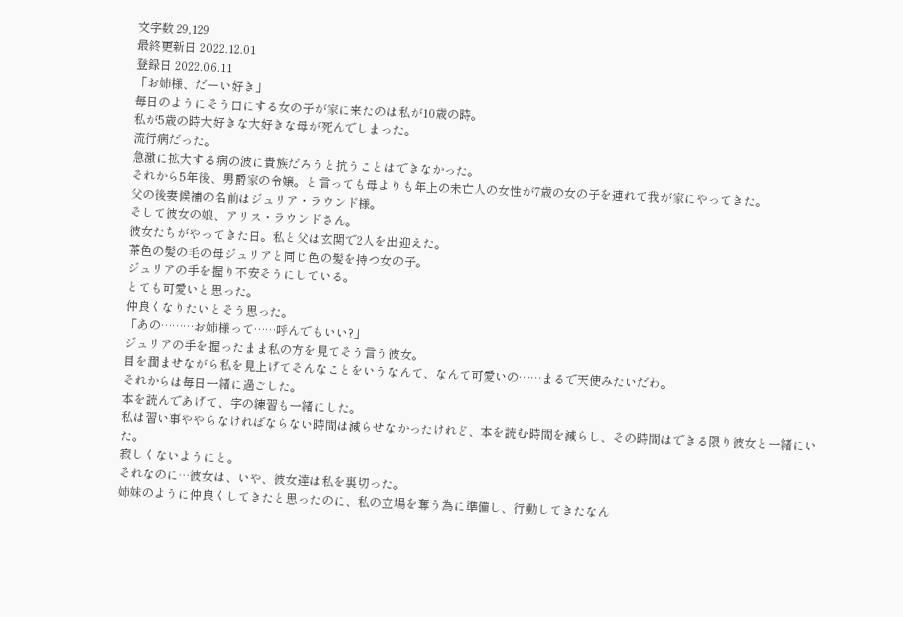文字数 29,129
最終更新日 2022.12.01
登録日 2022.06.11
「お姉様、だーい好き」
毎日のようにそう口にする女の子が家に来たのは私が10歳の時。
私が5歳の時大好きな大好きな母が死んでしまった。
流行病だった。
急激に拡大する病の波に貴族だろうと抗うことはできなかった。
それから5年後、男爵家の令嬢。と言っても母よりも年上の未亡人の女性が7歳の女の子を連れて我が家にやってきた。
父の後妻候補の名前はジュリア・ラウンド様。
そして彼女の娘、アリス・ラウンドさん。
彼女たちがやってきた日。私と父は玄関で2人を出迎えた。
茶色の髪の毛の母ジュリアと同じ色の髪を持つ女の子。
ジュリアの手を握り不安そうにしている。
とても可愛いと思った。
仲良くなりたいとそう思った。
「あの………お姉様って……呼んでもいい?」
ジュリアの手を握ったまま私の方を見てそう言う彼女。
目を潤ませながら私を見上げてそんなことをいうなんて、なんて可愛いの……まるで天使みたいだわ。
それからは毎日一緒に過ごした。
本を読んであげて、字の練習も一緒にした。
私は習い事ややらなければならない時間は減らせなかったけれど、本を読む時間を減らし、その時間はできる限り彼女と一緒にいた。
寂しくないようにと。
それなのに…彼女は、いや、彼女達は私を裏切った。
姉妹のように仲良くしてきたと思ったのに、私の立場を奪う為に準備し、行動してきたなん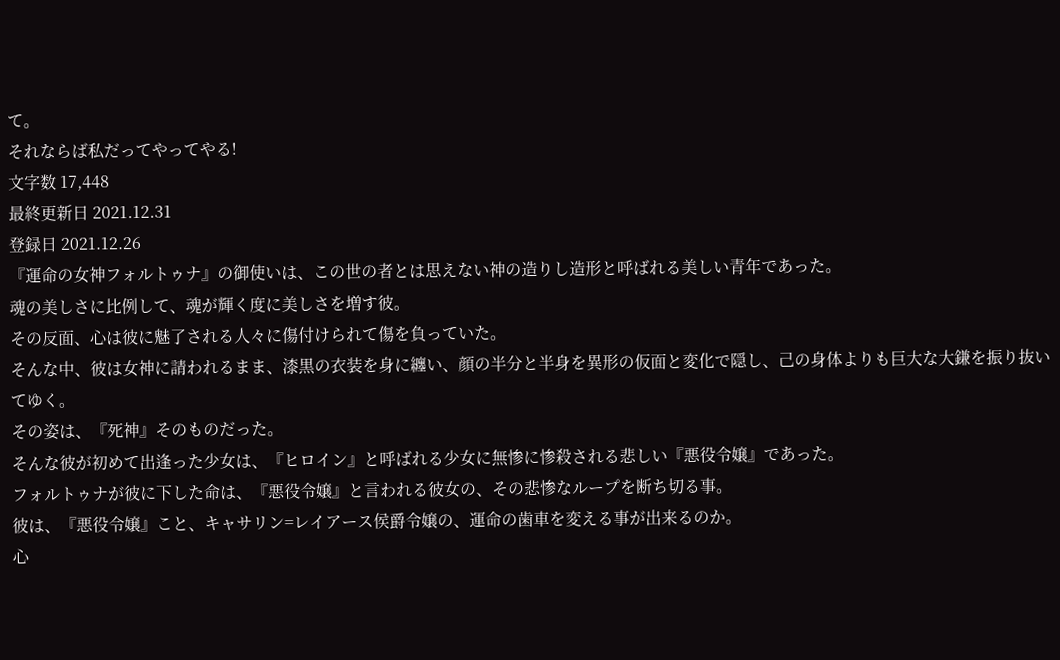て。
それならば私だってやってやる!
文字数 17,448
最終更新日 2021.12.31
登録日 2021.12.26
『運命の女神フォルトゥナ』の御使いは、この世の者とは思えない神の造りし造形と呼ばれる美しい青年であった。
魂の美しさに比例して、魂が輝く度に美しさを増す彼。
その反面、心は彼に魅了される人々に傷付けられて傷を負っていた。
そんな中、彼は女神に請われるまま、漆黒の衣装を身に纏い、顔の半分と半身を異形の仮面と変化で隠し、己の身体よりも巨大な大鎌を振り抜いてゆく。
その姿は、『死神』そのものだった。
そんな彼が初めて出逢った少女は、『ヒロイン』と呼ばれる少女に無惨に惨殺される悲しい『悪役令嬢』であった。
フォルトゥナが彼に下した命は、『悪役令嬢』と言われる彼女の、その悲惨なループを断ち切る事。
彼は、『悪役令嬢』こと、キャサリン=レイアース侯爵令嬢の、運命の歯車を変える事が出来るのか。
心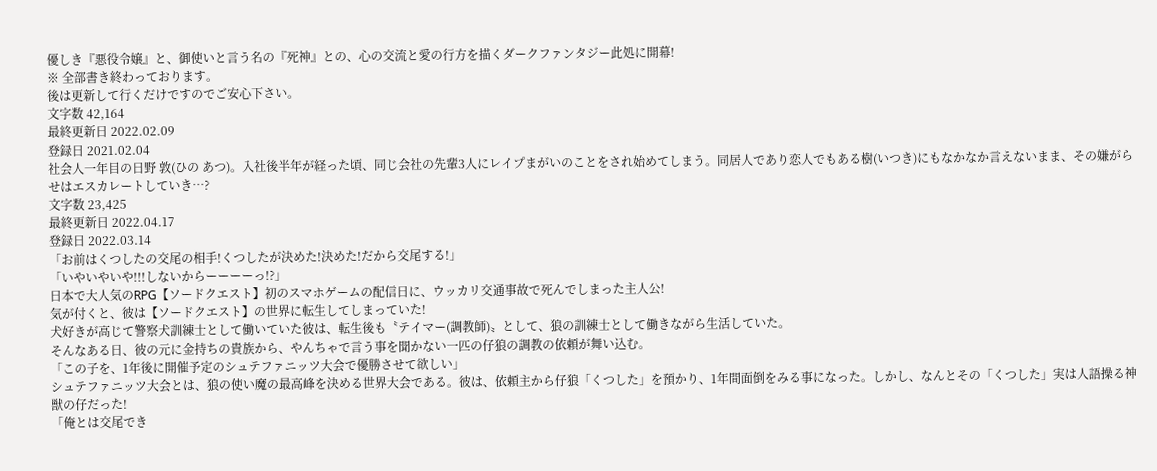優しき『悪役令嬢』と、御使いと言う名の『死神』との、心の交流と愛の行方を描くダークファンタジー此処に開幕!
※ 全部書き終わっております。
後は更新して行くだけですのでご安心下さい。
文字数 42,164
最終更新日 2022.02.09
登録日 2021.02.04
社会人一年目の日野 敦(ひの あつ)。入社後半年が経った頃、同じ会社の先輩3人にレイプまがいのことをされ始めてしまう。同居人であり恋人でもある樹(いつき)にもなかなか言えないまま、その嫌がらせはエスカレートしていき…?
文字数 23,425
最終更新日 2022.04.17
登録日 2022.03.14
「お前はくつしたの交尾の相手!くつしたが決めた!決めた!だから交尾する!」
「いやいやいや!!!しないからーーーーっ!?」
日本で大人気のRPG【ソードクエスト】初のスマホゲームの配信日に、ウッカリ交通事故で死んでしまった主人公!
気が付くと、彼は【ソードクエスト】の世界に転生してしまっていた!
犬好きが高じて警察犬訓練士として働いていた彼は、転生後も〝テイマー(調教師)〟として、狼の訓練士として働きながら生活していた。
そんなある日、彼の元に金持ちの貴族から、やんちゃで言う事を聞かない一匹の仔狼の調教の依頼が舞い込む。
「この子を、1年後に開催予定のシュテファニッツ大会で優勝させて欲しい」
シュテファニッツ大会とは、狼の使い魔の最高峰を決める世界大会である。彼は、依頼主から仔狼「くつした」を預かり、1年間面倒をみる事になった。しかし、なんとその「くつした」実は人語操る神獣の仔だった!
「俺とは交尾でき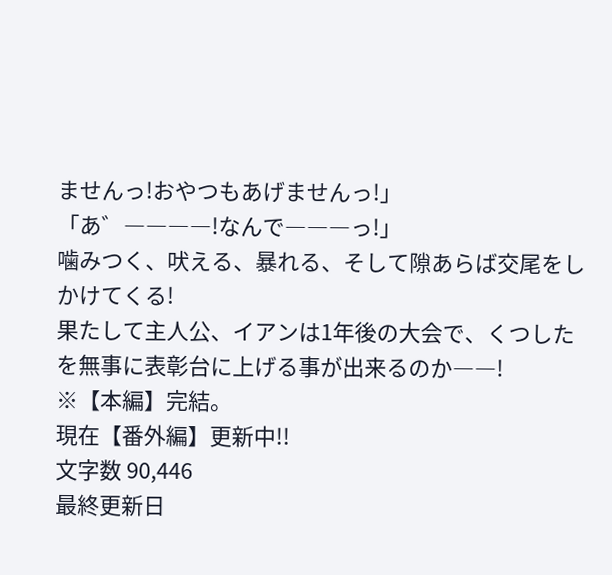ませんっ!おやつもあげませんっ!」
「あ゛――――!なんで―――っ!」
噛みつく、吠える、暴れる、そして隙あらば交尾をしかけてくる!
果たして主人公、イアンは1年後の大会で、くつしたを無事に表彰台に上げる事が出来るのか――!
※【本編】完結。
現在【番外編】更新中!!
文字数 90,446
最終更新日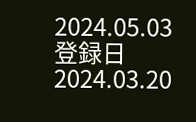2024.05.03
登録日 2024.03.20